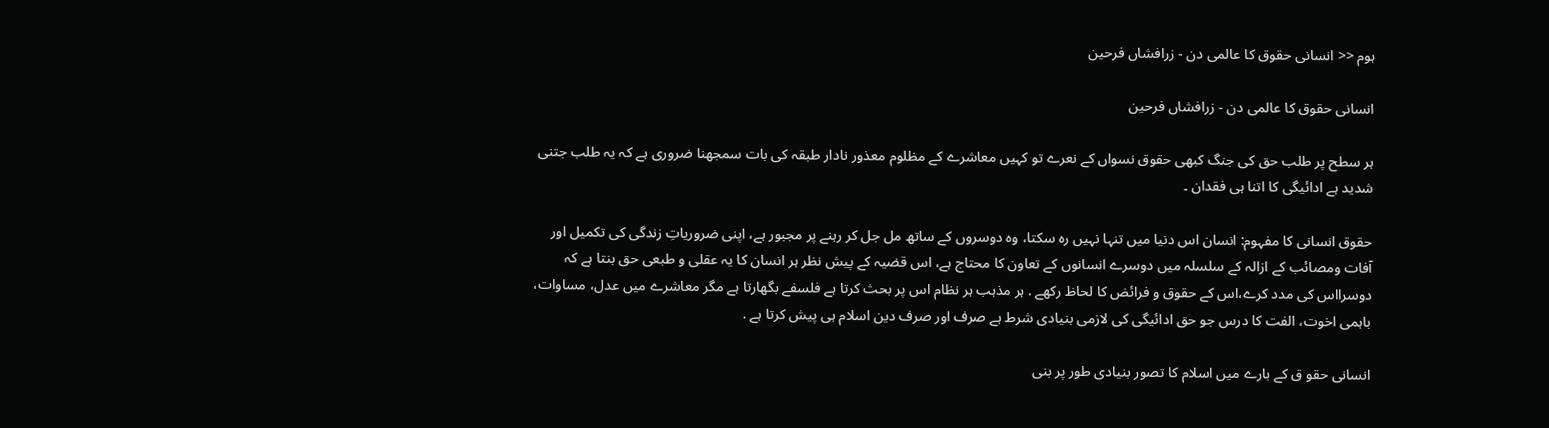ہوم << انسانی حقوق کا عالمی دن - زرافشاں فرحین

انسانی حقوق کا عالمی دن - زرافشاں فرحین

ہر سطح پر طلب حق کی جنگ کبھی حقوق نسواں کے نعرے تو کہیں معاشرے کے مظلوم معذور نادار طبقہ کی بات سمجھنا ضروری ہے کہ یہ طلب جتنی شدید ہے ادائیگی کا اتنا ہی فقدان ۔

حقوق انسانی کا مفہوم: انسان اس دنیا میں تنہا نہیں رہ سکتا، وہ دوسروں کے ساتھ مل جل کر رہنے پر مجبور ہے، اپنی ضروریاتِ زندگی کی تکمیل اور آفات ومصائب کے ازالہ کے سلسلہ میں دوسرے انسانوں کے تعاون کا محتاج ہے، اس قضیہ کے پیش نظر ہر انسان کا یہ عقلی و طبعی حق بنتا ہے کہ دوسرااس کی مدد کرے،اس کے حقوق و فرائض کا لحاظ رکھے . ہر مذہب ہر نظام اس پر بحث کرتا ہے فلسفے بگھارتا ہے مگر معاشرے میں عدل، مساوات، باہمی اخوت، الفت کا درس جو حق ادائیگی کی لازمی بنیادی شرط ہے صرف اور صرف دین اسلام ہی پیش کرتا ہے .

انسانی حقو ق کے بارے میں اسلام کا تصور بنیادی طور پر بنی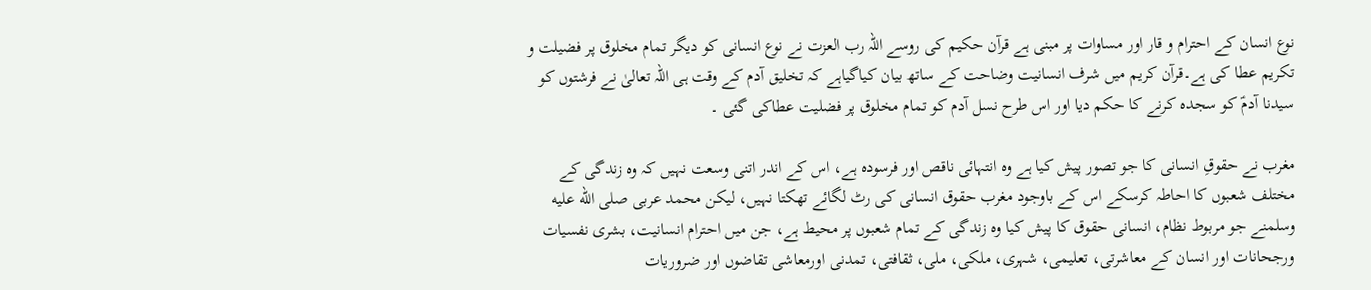نوع انسان کے احترام و قار اور مساوات پر مبنی ہے قرآن حکیم کی روسے اللہ رب العزت نے نوع انسانی کو دیگر تمام مخلوق پر فضیلت و تکریم عطا کی ہے۔قرآن کریم میں شرف انسانیت وضاحت کے ساتھ بیان کیاگیاہے کہ تخلیق آدم کے وقت ہی اللہ تعالیٰ نے فرشتوں کو سیدنا آدمؑ کو سجدہ کرنے کا حکم دیا اور اس طرح نسل آدم کو تمام مخلوق پر فضلیت عطاکی گئی ۔

مغرب نے حقوقِ انسانی کا جو تصور پیش کیا ہے وہ انتہائی ناقص اور فرسودہ ہے، اس کے اندر اتنی وسعت نہیں کہ وہ زندگی کے مختلف شعبوں کا احاطہ کرسکے اس کے باوجود مغرب حقوق انسانی کی رٹ لگائے تھکتا نہیں، لیکن محمد عربی صلى الله عليه وسلمنے جو مربوط نظام، انسانی حقوق کا پیش کیا وہ زندگی کے تمام شعبوں پر محیط ہے، جن میں احترام انسانیت، بشری نفسیات ورجحانات اور انسان کے معاشرتی، تعلیمی، شہری، ملکی، ملی، ثقافتی، تمدنی اورمعاشی تقاضوں اور ضروریات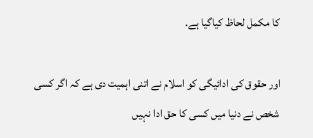کا مکمل لحاظ کیاگیا ہے.

اور حقوق کی ادائیگی کو اسلام نے اتنی اہمیت دی ہے کہ اگر کسی شخص نے دنیا میں کسی کا حق ادا نہیں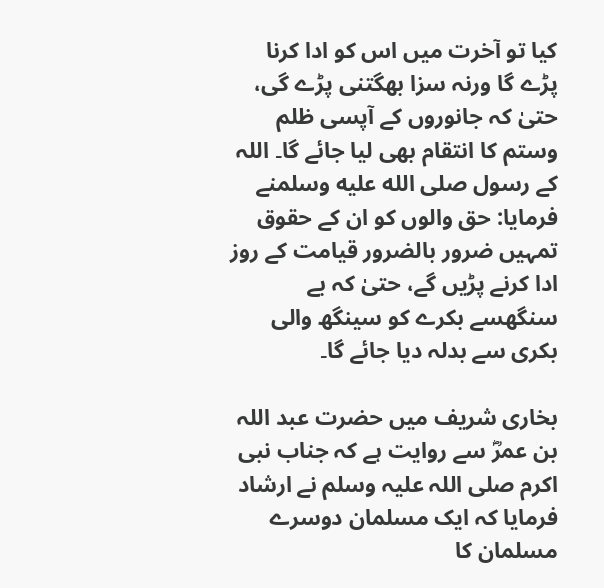کیا تو آخرت میں اس کو ادا کرنا پڑے گا ورنہ سزا بھگتنی پڑے گی، حتیٰ کہ جانوروں کے آپسی ظلم وستم کا انتقام بھی لیا جائے گا۔ اللہ کے رسول صلى الله عليه وسلمنے فرمایا: حق والوں کو ان کے حقوق تمہیں ضرور بالضرور قیامت کے روز ادا کرنے پڑیں گے، حتیٰ کہ بے سنگھسے بکرے کو سینگھ والی بکری سے بدلہ دیا جائے گا۔

بخاری شریف میں حضرت عبد اللہ بن عمرؓ سے روایت ہے کہ جناب نبی اکرم صلی اللہ علیہ وسلم نے ارشاد فرمایا کہ ایک مسلمان دوسرے مسلمان کا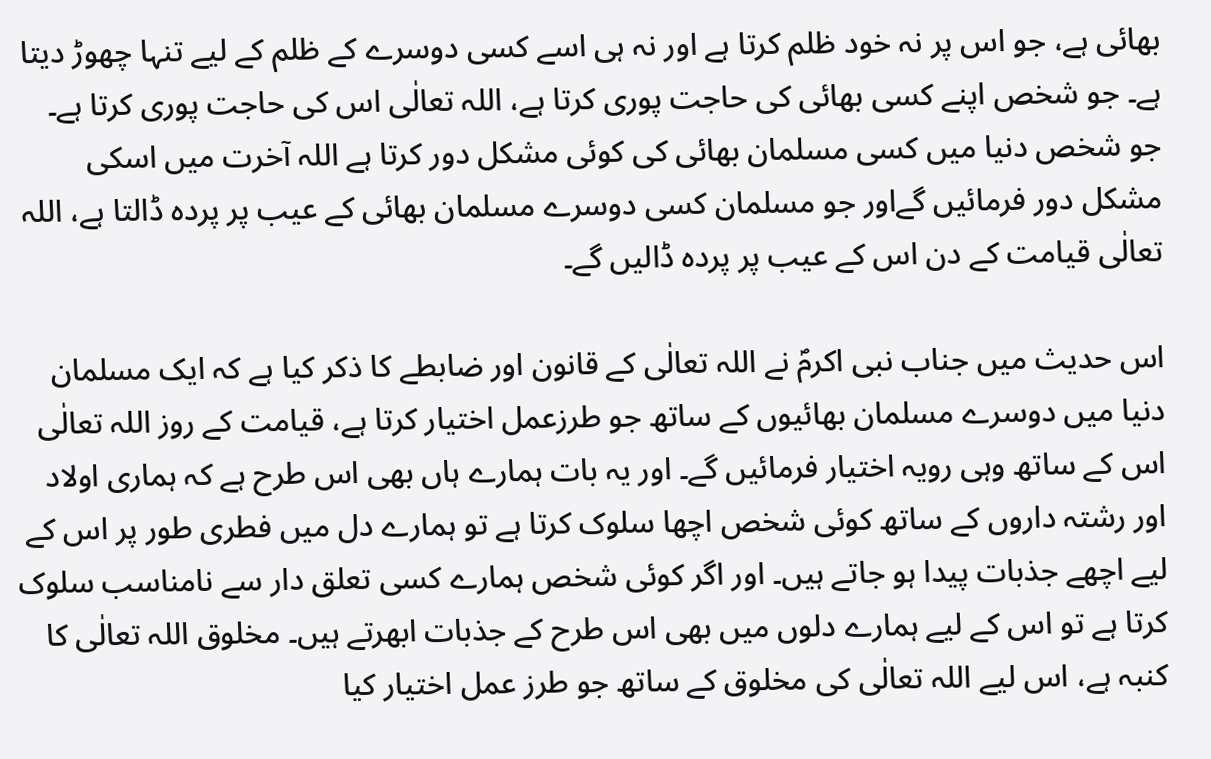بھائی ہے، جو اس پر نہ خود ظلم کرتا ہے اور نہ ہی اسے کسی دوسرے کے ظلم کے لیے تنہا چھوڑ دیتا ہے۔ جو شخص اپنے کسی بھائی کی حاجت پوری کرتا ہے، اللہ تعالٰی اس کی حاجت پوری کرتا ہے۔ جو شخص دنیا میں کسی مسلمان بھائی کی کوئی مشکل دور کرتا ہے اللہ آخرت میں اسکی مشکل دور فرمائیں گےاور جو مسلمان کسی دوسرے مسلمان بھائی کے عیب پر پردہ ڈالتا ہے، اللہ تعالٰی قیامت کے دن اس کے عیب پر پردہ ڈالیں گے۔

اس حدیث میں جناب نبی اکرمؐ نے اللہ تعالٰی کے قانون اور ضابطے کا ذکر کیا ہے کہ ایک مسلمان دنیا میں دوسرے مسلمان بھائیوں کے ساتھ جو طرزعمل اختیار کرتا ہے، قیامت کے روز اللہ تعالٰی اس کے ساتھ وہی رویہ اختیار فرمائیں گے۔ اور یہ بات ہمارے ہاں بھی اس طرح ہے کہ ہماری اولاد اور رشتہ داروں کے ساتھ کوئی شخص اچھا سلوک کرتا ہے تو ہمارے دل میں فطری طور پر اس کے لیے اچھے جذبات پیدا ہو جاتے ہیں۔ اور اگر کوئی شخص ہمارے کسی تعلق دار سے نامناسب سلوک کرتا ہے تو اس کے لیے ہمارے دلوں میں بھی اس طرح کے جذبات ابھرتے ہیں۔ مخلوق اللہ تعالٰی کا کنبہ ہے، اس لیے اللہ تعالٰی کی مخلوق کے ساتھ جو طرز عمل اختیار کیا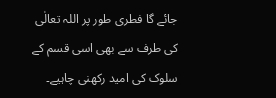جائے گا فطری طور پر اللہ تعالٰی کی طرف سے بھی اسی قسم کے سلوک کی امید رکھنی چاہیے۔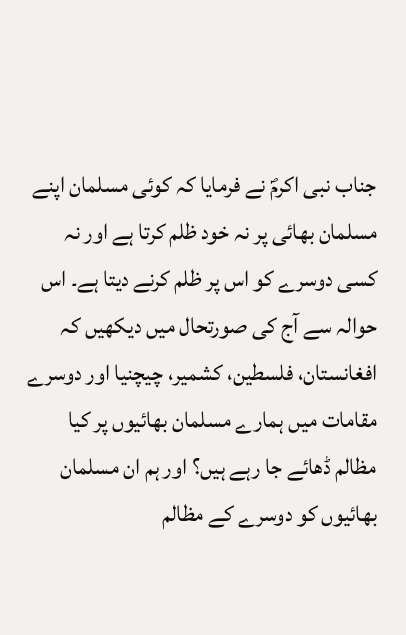جناب نبی اکرمؐ نے فرمایا کہ کوئی مسلمان اپنے مسلمان بھائی پر نہ خود ظلم کرتا ہے اور نہ کسی دوسرے کو اس پر ظلم کرنے دیتا ہے۔ اس حوالہ سے آج کی صورتحال میں دیکھیں کہ افغانستان، فلسطین، کشمیر، چیچنیا اور دوسرے مقامات میں ہمارے مسلمان بھائیوں پر کیا مظالم ڈھائے جا رہے ہیں؟ اور ہم ان مسلمان بھائیوں کو دوسرے کے مظالم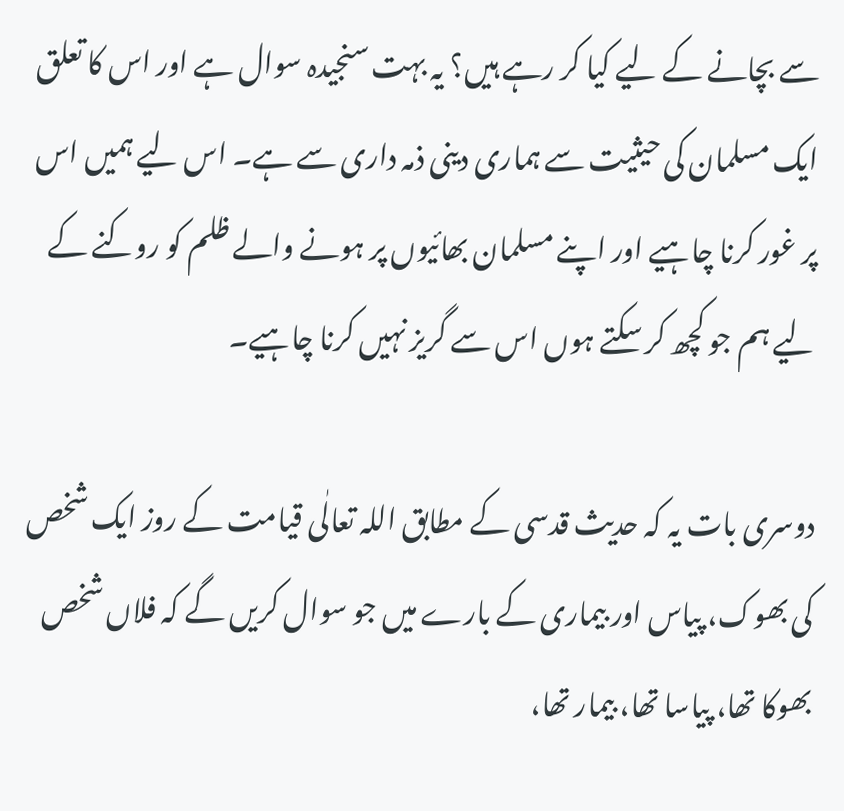سے بچانے کے لیے کیا کر رہے ہیں؟ یہ بہت سنجیدہ سوال ہے اور اس کا تعلق ایک مسلمان کی حیثیت سے ہماری دینی ذمہ داری سے ہے۔ اس لیے ہمیں اس پر غور کرنا چاہیے اور اپنے مسلمان بھائیوں پر ہونے والے ظلم کو روکنے کے لیے ہم جو کچھ کر سکتے ہوں اس سے گریز نہیں کرنا چاہیے۔

دوسری بات یہ کہ حدیث قدسی کے مطابق اللہ تعالٰی قیامت کے روز ایک شخص کی بھوک، پیاس اور بیماری کے بارے میں جو سوال کریں گے کہ فلاں شخص بھوکا تھا، پیاسا تھا، بیمار تھا،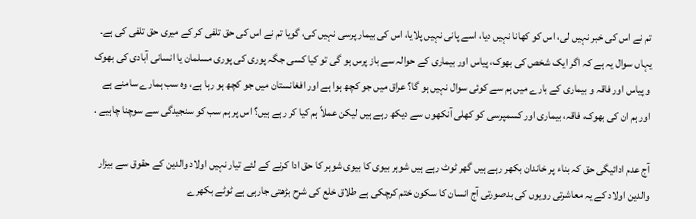تم نے اس کی خبر نہیں لی، اس کو کھانا نہیں دیا، اسے پانی نہیں پلایا، اس کی بیمار پرسی نہیں کی، گویا تم نے اس کی حق تلفی کر کے میری حق تلفی کی ہے۔ یہاں سوال یہ ہے کہ اگر ایک شخص کی بھوک، پیاس اور بیماری کے حوالہ سے باز پرس ہو گی تو کیا کسی جگہ پوری کی پوری مسلمان یا انسانی آبادی کی بھوک و پیاس اور فاقہ و بیماری کے بارے میں ہم سے کوئی سوال نہیں ہو گا؟ عراق میں جو کچھ ہوا ہے اور افغانستان میں جو کچھ ہو رہا ہے، وہ سب ہمارے سامنے ہے اور ہم ان کی بھوک، فاقہ، بیماری اور کسمپرسی کو کھلی آنکھوں سے دیکھ رہے ہیں لیکن عملاً ہم کیا کر رہے ہیں؟ اس پر ہم سب کو سنجیدگی سے سوچنا چاہیے .

آج عدم ادائیگی حق کہ بناء پر خاندان بکھر رہے ہیں گھر ٹوٹ رہے ہیں شوہر بیوی کا بیوی شوہر کا حق ادا کرنے کے لئے تیار نہیں اولاد والدین کے حقوق سے بیزار والدین اولاد کے یہ معاشرتی رویوں کی بدصورتی آج انسان کا سکون ختم کرچکی ہے طلاق خلع کی شرح بڑھتی جارہی ہے ٹوٹے بکھرے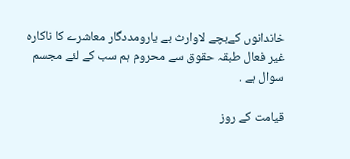خاندانوں کےبچے لاوارث بے یارومددگار معاشرے کا ناکارہ غیر فعال طبقہ حقوق سے محروم ہم سب کے لئے مجسم سوال ہے .

قیامت کے روز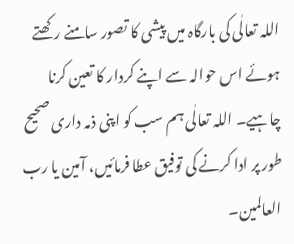اللہ تعالٰی کی بارگاہ میں پیشی کا تصور سامنے رکھتے ہوئے اس حوالہ سے اپنے کردار کا تعین کرنا چاہیے۔ اللہ تعالٰی ہم سب کو اپنی ذمہ داری صحیح طور پر ادا کرنے کی توفیق عطا فرمائیں، آمین یا رب العالمین۔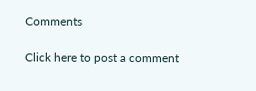Comments

Click here to post a comment